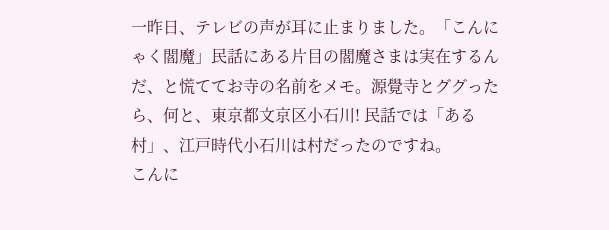一昨日、テレビの声が耳に止まりました。「こんにゃく閻魔」民話にある片目の閻魔さまは実在するんだ、と慌ててお寺の名前をメモ。源覺寺とググったら、何と、東京都文京区小石川! 民話では「ある村」、江戸時代小石川は村だったのですね。
こんに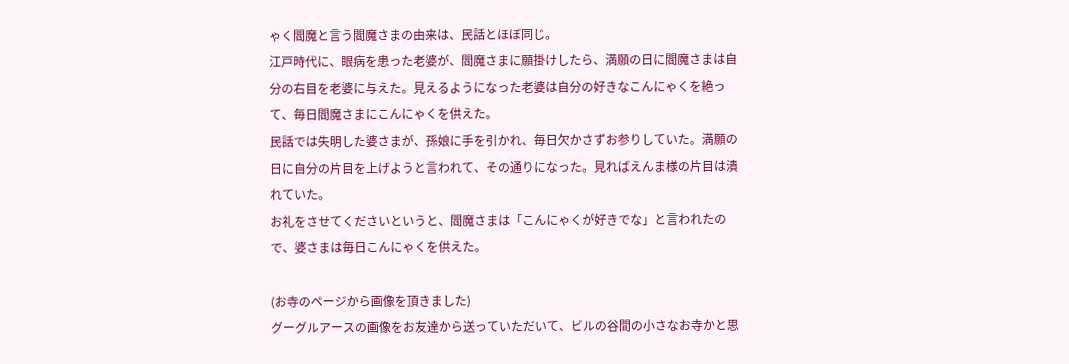ゃく閻魔と言う閻魔さまの由来は、民話とほぼ同じ。
江戸時代に、眼病を患った老婆が、閻魔さまに願掛けしたら、満願の日に閻魔さまは自分の右目を老婆に与えた。見えるようになった老婆は自分の好きなこんにゃくを絶って、毎日閻魔さまにこんにゃくを供えた。
民話では失明した婆さまが、孫娘に手を引かれ、毎日欠かさずお参りしていた。満願の日に自分の片目を上げようと言われて、その通りになった。見ればえんま様の片目は潰れていた。
お礼をさせてくださいというと、閻魔さまは「こんにゃくが好きでな」と言われたので、婆さまは毎日こんにゃくを供えた。

(お寺のページから画像を頂きました)
グーグルアースの画像をお友達から送っていただいて、ビルの谷間の小さなお寺かと思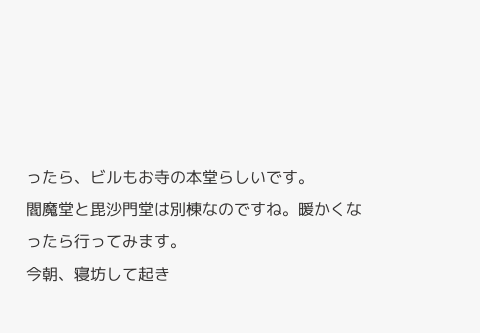ったら、ビルもお寺の本堂らしいです。
閻魔堂と毘沙門堂は別棟なのですね。暖かくなったら行ってみます。
今朝、寝坊して起き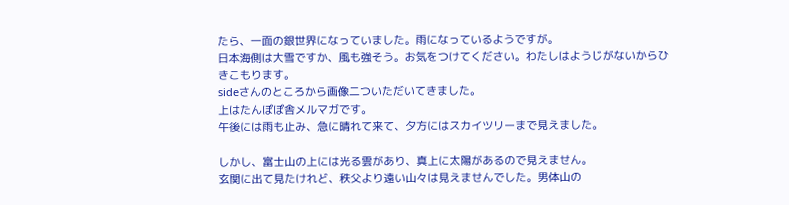たら、一面の銀世界になっていました。雨になっているようですが。
日本海側は大雪ですか、風も強そう。お気をつけてください。わたしはようじがないからひきこもります。
sideさんのところから画像二ついただいてきました。
上はたんぽぽ舎メルマガです。
午後には雨も止み、急に晴れて来て、夕方にはスカイツリーまで見えました。

しかし、富士山の上には光る雲があり、真上に太陽があるので見えません。
玄関に出て見たけれど、秩父より遠い山々は見えませんでした。男体山の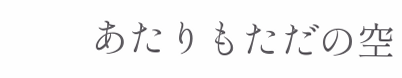あたりもただの空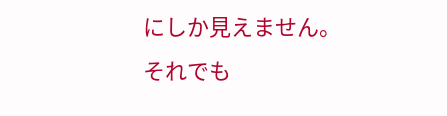にしか見えません。
それでも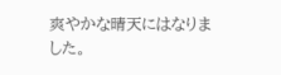爽やかな晴天にはなりました。